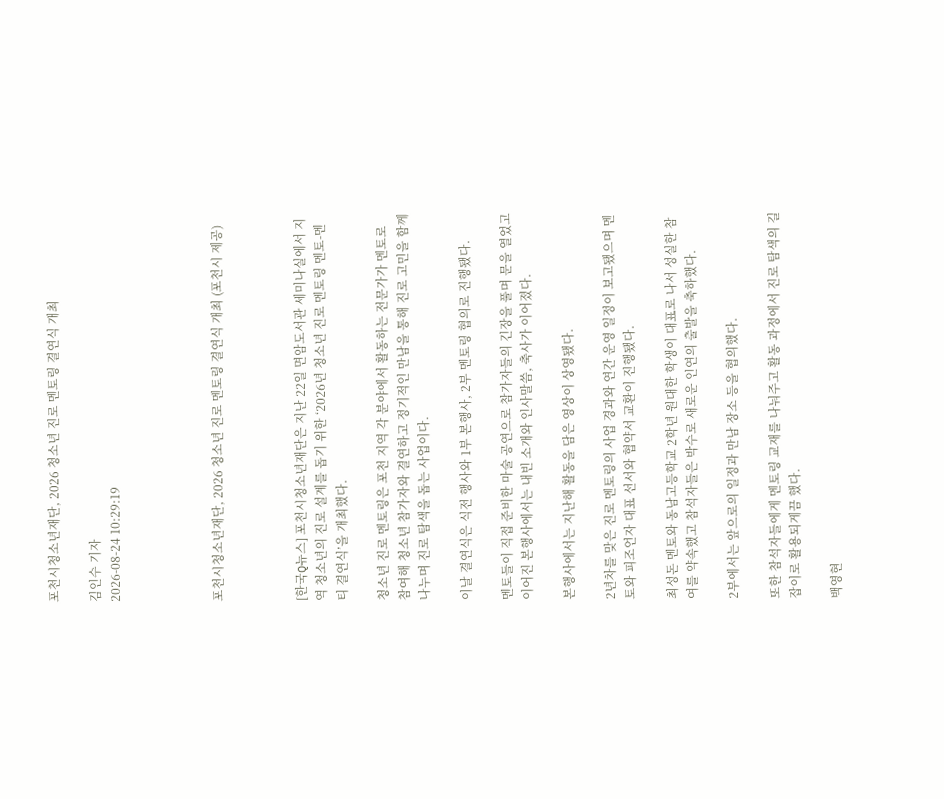포천시청소년재단, 2026 청소년 진로 멘토링 결연식 개최

김인수 기자
2026-08-24 10:29:19




포천시청소년재단, 2026 청소년 진로 멘토링 결연식 개최 (포천시 제공)



[한국Q뉴스] 포천시청소년재단은 지난 22일 면암도서관 세미나실에서 지역 청소년의 진로 설계를 돕기 위한 ‘2026년 청소년 진로 멘토링 멘토-멘티 결연식’을 개최했다.

청소년 진로 멘토링은 포천 지역 각 분야에서 활동하는 전문가가 멘토로 참여해 청소년 참가자와 결연하고 정기적인 만남을 통해 진로 고민을 함께 나누며 진로 탐색을 돕는 사업이다.

이날 결연식은 식전 행사와 1부 본행사, 2부 멘토링 협의로 진행됐다.

멘토들이 직접 준비한 마술 공연으로 참가자들의 긴장을 풀며 문을 열었고 이어진 본행사에서는 내빈 소개와 인사말씀, 축사가 이어졌다.

본행사에서는 지난해 활동을 담은 영상이 상영됐다.

2년차를 맞은 진로 멘토링의 사업 경과와 연간 운영 일정이 보고됐으며 멘토와 피조언자 대표 선서와 협약서 교환이 진행됐다.

최성돈 멘토와 동남고등학교 2학년 원대한 학생이 대표로 나서 성실한 참여를 약속했고 참석자들은 박수로 새로운 인연의 출발을 축하했다.

2부에서는 앞으로의 일정과 만남 장소 등을 협의했다.

또한 참석자들에게 멘토링 교재를 나눠주고 활동 과정에서 진로 탐색의 길잡이로 활용되게끔 했다.

백영현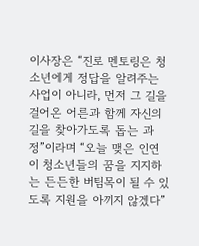이사장은 “진로 멘토링은 청소년에게 정답을 알려주는 사업이 아니라, 먼저 그 길을 걸어온 어른과 함께 자신의 길을 찾아가도록 돕는 과정”이라며 “오늘 맺은 인연이 청소년들의 꿈을 지지하는 든든한 버팀목이 될 수 있도록 지원을 아끼지 않겠다”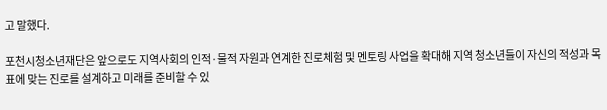고 말했다.

포천시청소년재단은 앞으로도 지역사회의 인적·물적 자원과 연계한 진로체험 및 멘토링 사업을 확대해 지역 청소년들이 자신의 적성과 목표에 맞는 진로를 설계하고 미래를 준비할 수 있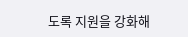도록 지원을 강화해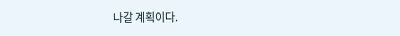나갈 계획이다.